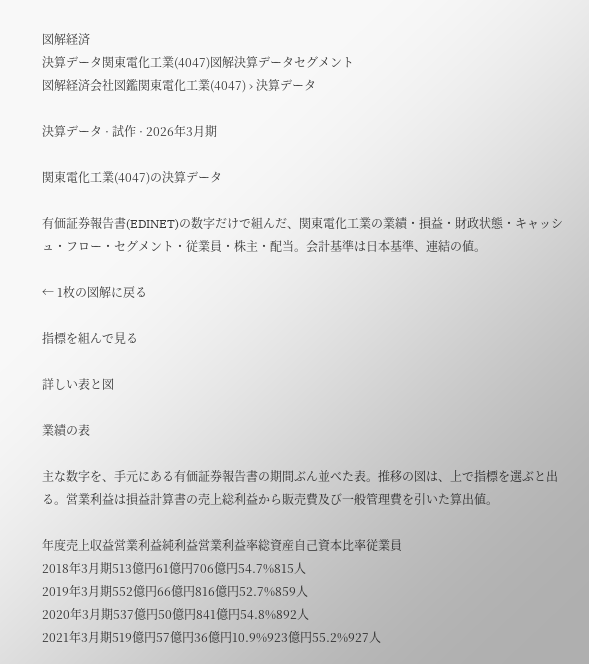図解経済
決算データ関東電化工業(4047)図解決算データセグメント
図解経済会社図鑑関東電化工業(4047) › 決算データ

決算データ · 試作 · 2026年3月期

関東電化工業(4047)の決算データ

有価証券報告書(EDINET)の数字だけで組んだ、関東電化工業の業績・損益・財政状態・キャッシュ・フロー・セグメント・従業員・株主・配当。会計基準は日本基準、連結の値。

← 1枚の図解に戻る

指標を組んで見る

詳しい表と図

業績の表

主な数字を、手元にある有価証券報告書の期間ぶん並べた表。推移の図は、上で指標を選ぶと出る。営業利益は損益計算書の売上総利益から販売費及び一般管理費を引いた算出値。

年度売上収益営業利益純利益営業利益率総資産自己資本比率従業員
2018年3月期513億円61億円706億円54.7%815人
2019年3月期552億円66億円816億円52.7%859人
2020年3月期537億円50億円841億円54.8%892人
2021年3月期519億円57億円36億円10.9%923億円55.2%927人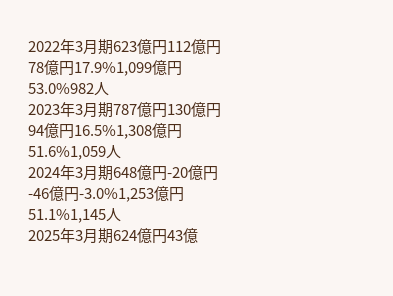2022年3月期623億円112億円78億円17.9%1,099億円53.0%982人
2023年3月期787億円130億円94億円16.5%1,308億円51.6%1,059人
2024年3月期648億円-20億円-46億円-3.0%1,253億円51.1%1,145人
2025年3月期624億円43億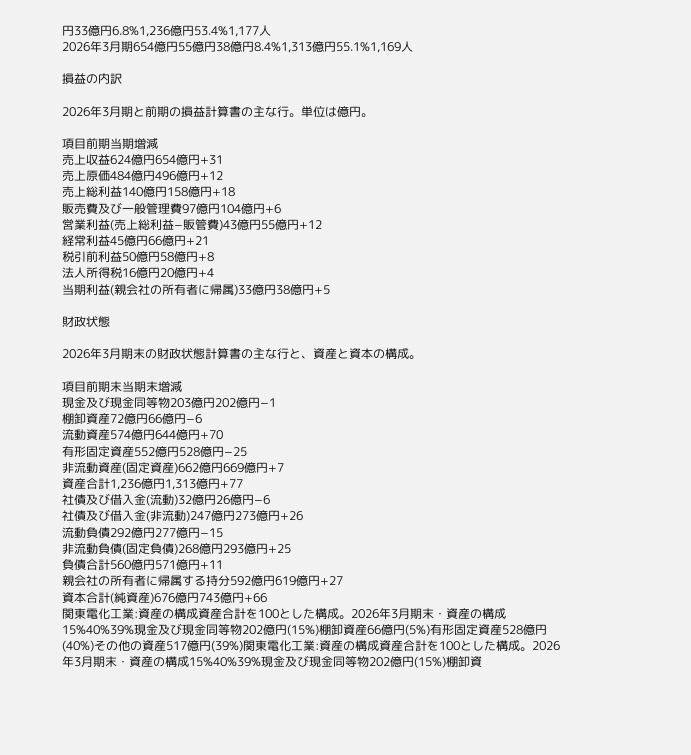円33億円6.8%1,236億円53.4%1,177人
2026年3月期654億円55億円38億円8.4%1,313億円55.1%1,169人

損益の内訳

2026年3月期と前期の損益計算書の主な行。単位は億円。

項目前期当期増減
売上収益624億円654億円+31
売上原価484億円496億円+12
売上総利益140億円158億円+18
販売費及び一般管理費97億円104億円+6
営業利益(売上総利益−販管費)43億円55億円+12
経常利益45億円66億円+21
税引前利益50億円58億円+8
法人所得税16億円20億円+4
当期利益(親会社の所有者に帰属)33億円38億円+5

財政状態

2026年3月期末の財政状態計算書の主な行と、資産と資本の構成。

項目前期末当期末増減
現金及び現金同等物203億円202億円−1
棚卸資産72億円66億円−6
流動資産574億円644億円+70
有形固定資産552億円528億円−25
非流動資産(固定資産)662億円669億円+7
資産合計1,236億円1,313億円+77
社債及び借入金(流動)32億円26億円−6
社債及び借入金(非流動)247億円273億円+26
流動負債292億円277億円−15
非流動負債(固定負債)268億円293億円+25
負債合計560億円571億円+11
親会社の所有者に帰属する持分592億円619億円+27
資本合計(純資産)676億円743億円+66
関東電化工業:資産の構成資産合計を100とした構成。2026年3月期末・資産の構成15%40%39%現金及び現金同等物202億円(15%)棚卸資産66億円(5%)有形固定資産528億円(40%)その他の資産517億円(39%)関東電化工業:資産の構成資産合計を100とした構成。2026年3月期末・資産の構成15%40%39%現金及び現金同等物202億円(15%)棚卸資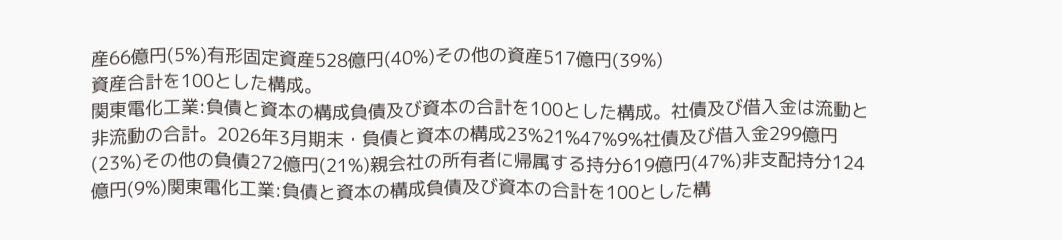産66億円(5%)有形固定資産528億円(40%)その他の資産517億円(39%)
資産合計を100とした構成。
関東電化工業:負債と資本の構成負債及び資本の合計を100とした構成。社債及び借入金は流動と非流動の合計。2026年3月期末・負債と資本の構成23%21%47%9%社債及び借入金299億円(23%)その他の負債272億円(21%)親会社の所有者に帰属する持分619億円(47%)非支配持分124億円(9%)関東電化工業:負債と資本の構成負債及び資本の合計を100とした構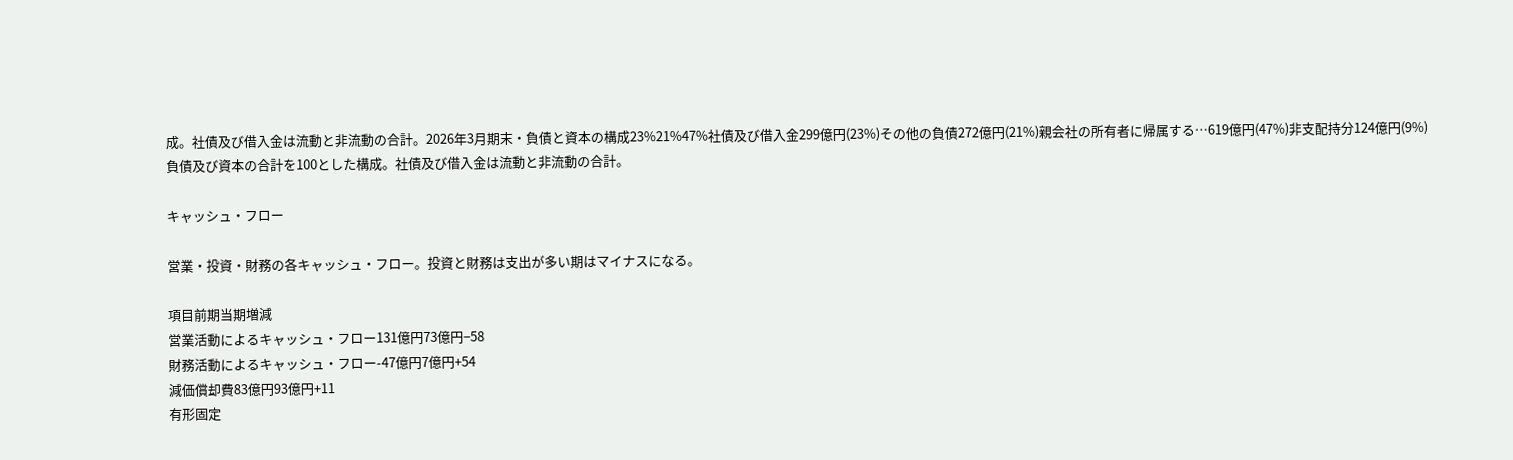成。社債及び借入金は流動と非流動の合計。2026年3月期末・負債と資本の構成23%21%47%社債及び借入金299億円(23%)その他の負債272億円(21%)親会社の所有者に帰属する…619億円(47%)非支配持分124億円(9%)
負債及び資本の合計を100とした構成。社債及び借入金は流動と非流動の合計。

キャッシュ・フロー

営業・投資・財務の各キャッシュ・フロー。投資と財務は支出が多い期はマイナスになる。

項目前期当期増減
営業活動によるキャッシュ・フロー131億円73億円−58
財務活動によるキャッシュ・フロー-47億円7億円+54
減価償却費83億円93億円+11
有形固定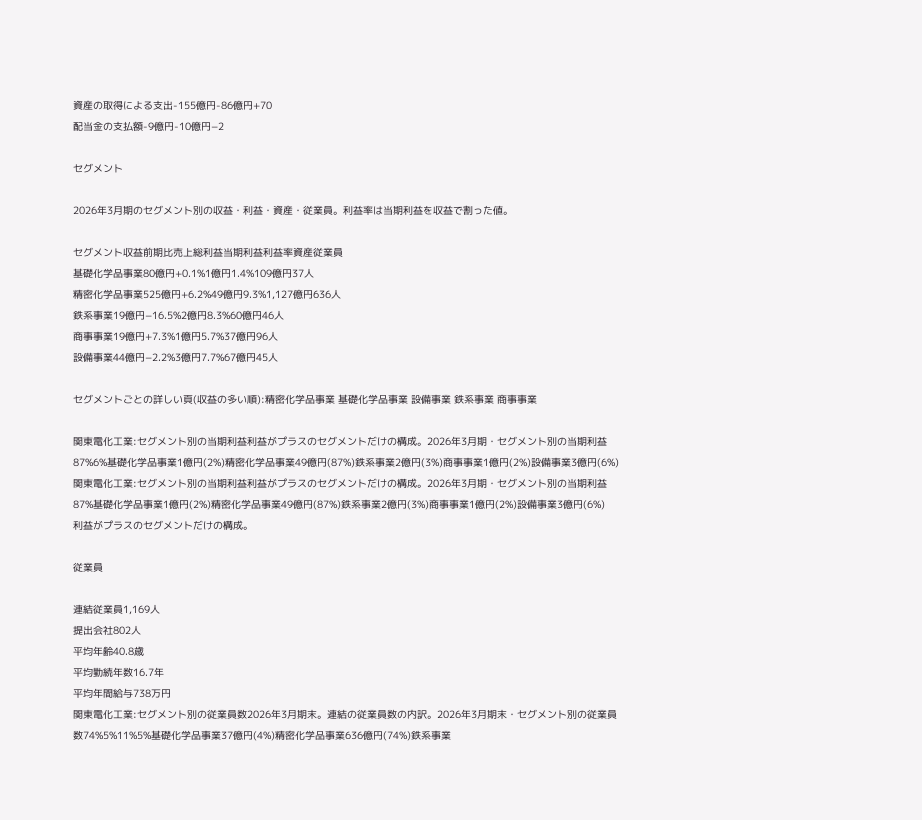資産の取得による支出-155億円-86億円+70
配当金の支払額-9億円-10億円−2

セグメント

2026年3月期のセグメント別の収益・利益・資産・従業員。利益率は当期利益を収益で割った値。

セグメント収益前期比売上総利益当期利益利益率資産従業員
基礎化学品事業80億円+0.1%1億円1.4%109億円37人
精密化学品事業525億円+6.2%49億円9.3%1,127億円636人
鉄系事業19億円−16.5%2億円8.3%60億円46人
商事事業19億円+7.3%1億円5.7%37億円96人
設備事業44億円−2.2%3億円7.7%67億円45人

セグメントごとの詳しい頁(収益の多い順):精密化学品事業 基礎化学品事業 設備事業 鉄系事業 商事事業

関東電化工業:セグメント別の当期利益利益がプラスのセグメントだけの構成。2026年3月期・セグメント別の当期利益87%6%基礎化学品事業1億円(2%)精密化学品事業49億円(87%)鉄系事業2億円(3%)商事事業1億円(2%)設備事業3億円(6%)関東電化工業:セグメント別の当期利益利益がプラスのセグメントだけの構成。2026年3月期・セグメント別の当期利益87%基礎化学品事業1億円(2%)精密化学品事業49億円(87%)鉄系事業2億円(3%)商事事業1億円(2%)設備事業3億円(6%)
利益がプラスのセグメントだけの構成。

従業員

連結従業員1,169人
提出会社802人
平均年齢40.8歳
平均勤続年数16.7年
平均年間給与738万円
関東電化工業:セグメント別の従業員数2026年3月期末。連結の従業員数の内訳。2026年3月期末・セグメント別の従業員数74%5%11%5%基礎化学品事業37億円(4%)精密化学品事業636億円(74%)鉄系事業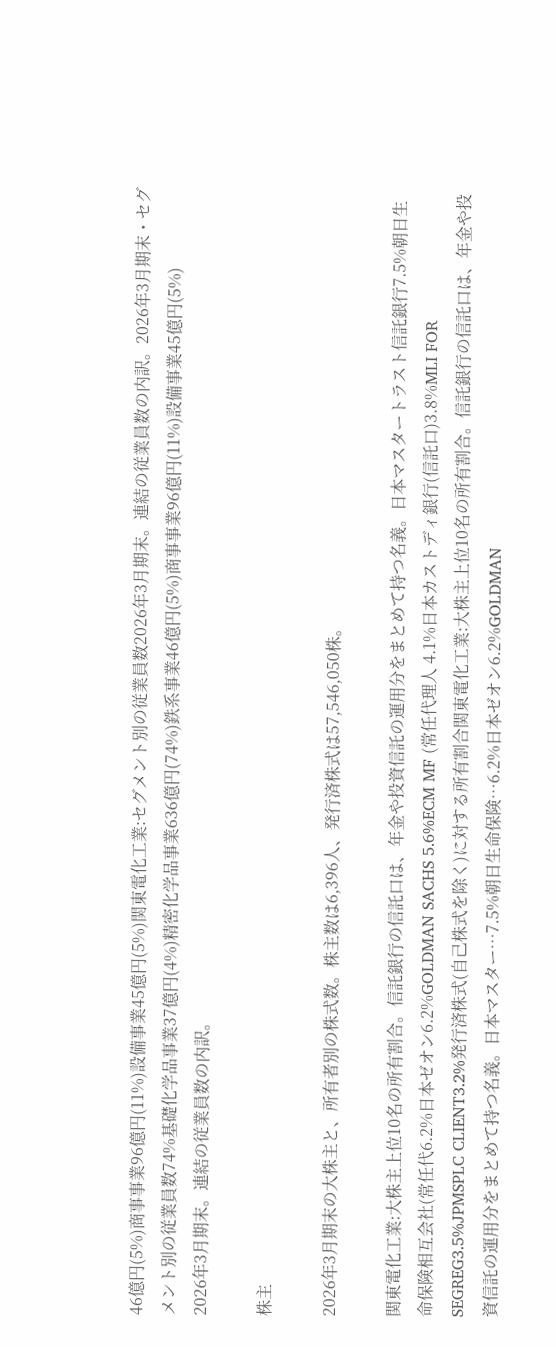46億円(5%)商事事業96億円(11%)設備事業45億円(5%)関東電化工業:セグメント別の従業員数2026年3月期末。連結の従業員数の内訳。2026年3月期末・セグメント別の従業員数74%基礎化学品事業37億円(4%)精密化学品事業636億円(74%)鉄系事業46億円(5%)商事事業96億円(11%)設備事業45億円(5%)
2026年3月期末。連結の従業員数の内訳。

株主

2026年3月期末の大株主と、所有者別の株式数。株主数は6,396人、発行済株式は57,546,050株。

関東電化工業:大株主上位10名の所有割合。信託銀行の信託口は、年金や投資信託の運用分をまとめて持つ名義。日本マスタートラスト信託銀行7.5%朝日生命保険相互会社(常任代6.2%日本ゼオン6.2%GOLDMAN SACHS 5.6%ECM MF (常任代理人 4.1%日本カストディ銀行(信託口)3.8%MLI FOR SEGREG3.5%JPMSPLC CLIENT3.2%発行済株式(自己株式を除く)に対する所有割合関東電化工業:大株主上位10名の所有割合。信託銀行の信託口は、年金や投資信託の運用分をまとめて持つ名義。日本マスター…7.5%朝日生命保険…6.2%日本ゼオン6.2%GOLDMAN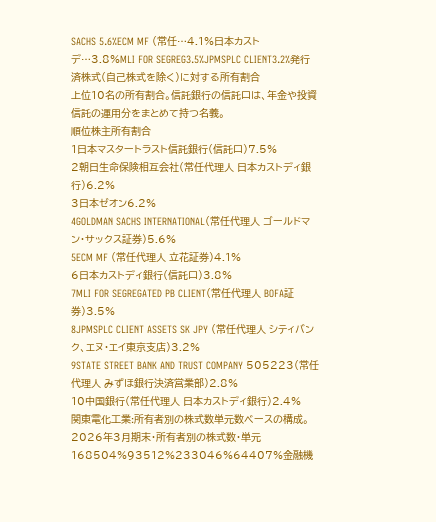SACHS 5.6%ECM MF (常任…4.1%日本カストデ…3.8%MLI FOR SEGREG3.5%JPMSPLC CLIENT3.2%発行済株式(自己株式を除く)に対する所有割合
上位10名の所有割合。信託銀行の信託口は、年金や投資信託の運用分をまとめて持つ名義。
順位株主所有割合
1日本マスタートラスト信託銀行(信託口)7.5%
2朝日生命保険相互会社(常任代理人 日本カストディ銀行)6.2%
3日本ゼオン6.2%
4GOLDMAN SACHS INTERNATIONAL(常任代理人 ゴールドマン・サックス証券)5.6%
5ECM MF (常任代理人 立花証券)4.1%
6日本カストディ銀行(信託口)3.8%
7MLI FOR SEGREGATED PB CLIENT(常任代理人 BOFA証券)3.5%
8JPMSPLC CLIENT ASSETS SK JPY (常任代理人 シティバンク、エヌ・エイ東京支店)3.2%
9STATE STREET BANK AND TRUST COMPANY 505223(常任代理人 みずほ銀行決済営業部)2.8%
10中国銀行(常任代理人 日本カストディ銀行)2.4%
関東電化工業:所有者別の株式数単元数ベースの構成。2026年3月期末・所有者別の株式数・単元168504%93512%233046%64407%金融機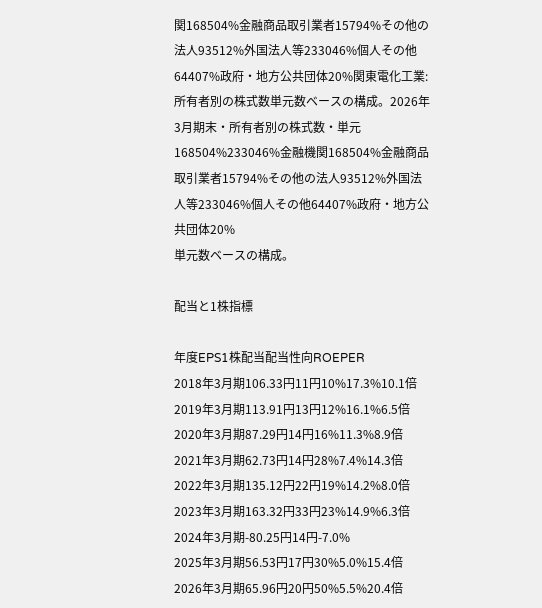関168504%金融商品取引業者15794%その他の法人93512%外国法人等233046%個人その他64407%政府・地方公共団体20%関東電化工業:所有者別の株式数単元数ベースの構成。2026年3月期末・所有者別の株式数・単元168504%233046%金融機関168504%金融商品取引業者15794%その他の法人93512%外国法人等233046%個人その他64407%政府・地方公共団体20%
単元数ベースの構成。

配当と1株指標

年度EPS1株配当配当性向ROEPER
2018年3月期106.33円11円10%17.3%10.1倍
2019年3月期113.91円13円12%16.1%6.5倍
2020年3月期87.29円14円16%11.3%8.9倍
2021年3月期62.73円14円28%7.4%14.3倍
2022年3月期135.12円22円19%14.2%8.0倍
2023年3月期163.32円33円23%14.9%6.3倍
2024年3月期-80.25円14円-7.0%
2025年3月期56.53円17円30%5.0%15.4倍
2026年3月期65.96円20円50%5.5%20.4倍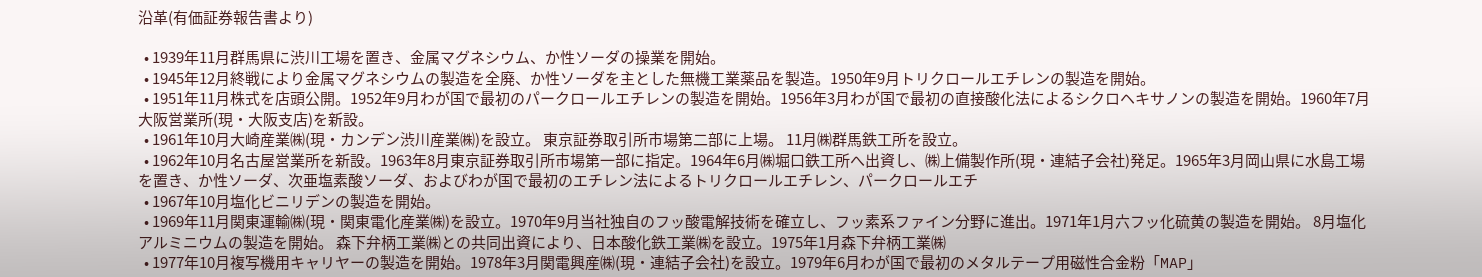沿革(有価証券報告書より)

  • 1939年11月群馬県に渋川工場を置き、金属マグネシウム、か性ソーダの操業を開始。
  • 1945年12月終戦により金属マグネシウムの製造を全廃、か性ソーダを主とした無機工業薬品を製造。1950年9月トリクロールエチレンの製造を開始。
  • 1951年11月株式を店頭公開。1952年9月わが国で最初のパークロールエチレンの製造を開始。1956年3月わが国で最初の直接酸化法によるシクロヘキサノンの製造を開始。1960年7月大阪営業所(現・大阪支店)を新設。
  • 1961年10月大崎産業㈱(現・カンデン渋川産業㈱)を設立。 東京証券取引所市場第二部に上場。 11月㈱群馬鉄工所を設立。
  • 1962年10月名古屋営業所を新設。1963年8月東京証券取引所市場第一部に指定。1964年6月㈱堀口鉄工所へ出資し、㈱上備製作所(現・連結子会社)発足。1965年3月岡山県に水島工場を置き、か性ソーダ、次亜塩素酸ソーダ、およびわが国で最初のエチレン法によるトリクロールエチレン、パークロールエチ
  • 1967年10月塩化ビニリデンの製造を開始。
  • 1969年11月関東運輸㈱(現・関東電化産業㈱)を設立。1970年9月当社独自のフッ酸電解技術を確立し、フッ素系ファイン分野に進出。1971年1月六フッ化硫黄の製造を開始。 8月塩化アルミニウムの製造を開始。 森下弁柄工業㈱との共同出資により、日本酸化鉄工業㈱を設立。1975年1月森下弁柄工業㈱
  • 1977年10月複写機用キャリヤーの製造を開始。1978年3月関電興産㈱(現・連結子会社)を設立。1979年6月わが国で最初のメタルテープ用磁性合金粉「MAP」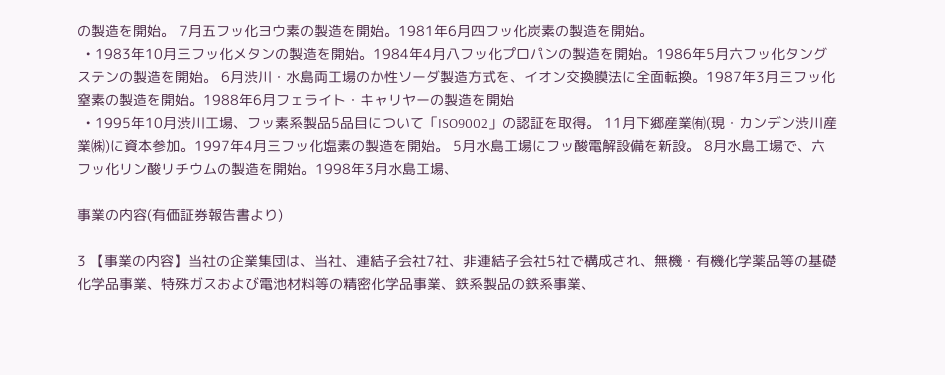の製造を開始。 7月五フッ化ヨウ素の製造を開始。1981年6月四フッ化炭素の製造を開始。
  • 1983年10月三フッ化メタンの製造を開始。1984年4月八フッ化プロパンの製造を開始。1986年5月六フッ化タングステンの製造を開始。 6月渋川・水島両工場のか性ソーダ製造方式を、イオン交換膜法に全面転換。1987年3月三フッ化窒素の製造を開始。1988年6月フェライト・キャリヤーの製造を開始
  • 1995年10月渋川工場、フッ素系製品5品目について「ISO9002」の認証を取得。 11月下郷産業㈲(現・カンデン渋川産業㈱)に資本参加。1997年4月三フッ化塩素の製造を開始。 5月水島工場にフッ酸電解設備を新設。 8月水島工場で、六フッ化リン酸リチウムの製造を開始。1998年3月水島工場、

事業の内容(有価証券報告書より)

3 【事業の内容】当社の企業集団は、当社、連結子会社7社、非連結子会社5社で構成され、無機・有機化学薬品等の基礎化学品事業、特殊ガスおよび電池材料等の精密化学品事業、鉄系製品の鉄系事業、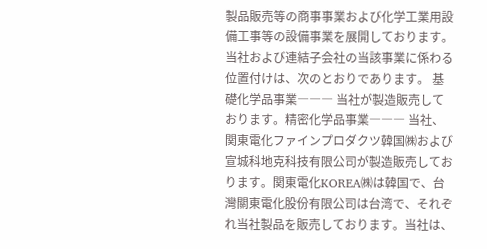製品販売等の商事事業および化学工業用設備工事等の設備事業を展開しております。 当社および連結子会社の当該事業に係わる位置付けは、次のとおりであります。 基礎化学品事業――― 当社が製造販売しております。精密化学品事業――― 当社、関東電化ファインプロダクツ韓国㈱および宣城科地克科技有限公司が製造販売しております。関東電化KOREA㈱は韓国で、台灣關東電化股份有限公司は台湾で、それぞれ当社製品を販売しております。当社は、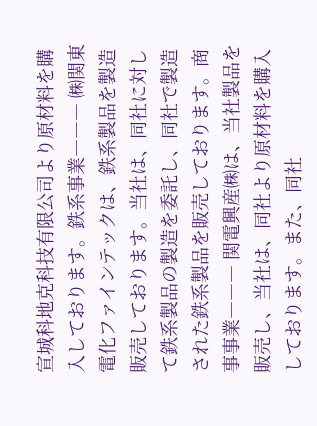宣城科地克科技有限公司より原材料を購入しております。鉄系事業――― ㈱関東電化ファインテックは、鉄系製品を製造販売しております。当社は、同社に対して鉄系製品の製造を委託し、同社で製造された鉄系製品を販売しております。商事事業――― 関電興産㈱は、当社製品を販売し、当社は、同社より原材料を購入しております。また、同社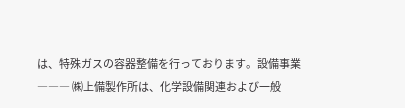は、特殊ガスの容器整備を行っております。設備事業――― ㈱上備製作所は、化学設備関連および一般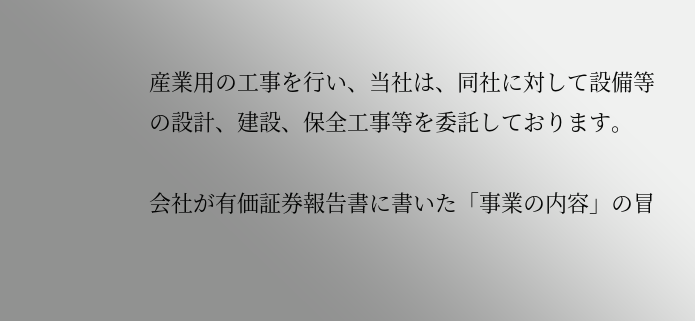産業用の工事を行い、当社は、同社に対して設備等の設計、建設、保全工事等を委託しております。

会社が有価証券報告書に書いた「事業の内容」の冒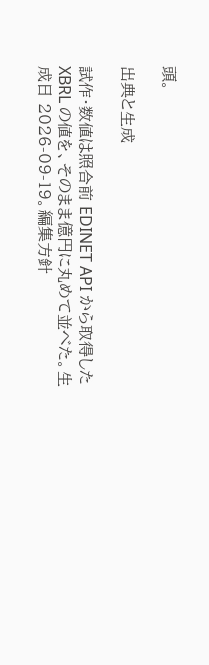頭。

出典と生成

試作・数値は照合前 EDINET API から取得した XBRL の値を、そのまま億円に丸めて並べた。生成日 2026-09-19。編集方針